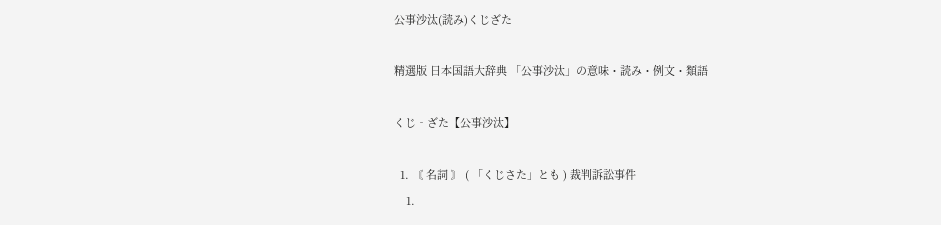公事沙汰(読み)くじざた

精選版 日本国語大辞典 「公事沙汰」の意味・読み・例文・類語

くじ‐ざた【公事沙汰】

  1. 〘 名詞 〙 ( 「くじさた」とも ) 裁判訴訟事件
    1.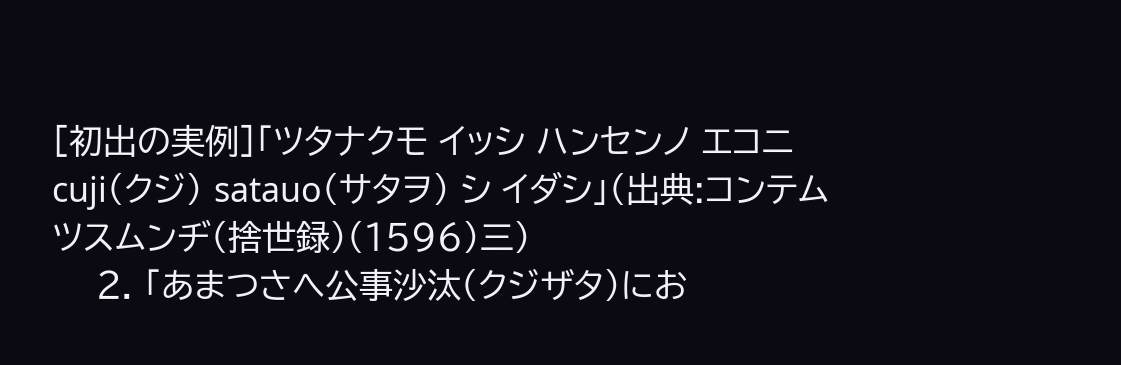[初出の実例]「ツタナクモ イッシ ハンセンノ エコニ cuji(クジ) satauo(サタヲ) シ イダシ」(出典:コンテムツスムンヂ(捨世録)(1596)三)
    2. 「あまつさへ公事沙汰(クジザタ)にお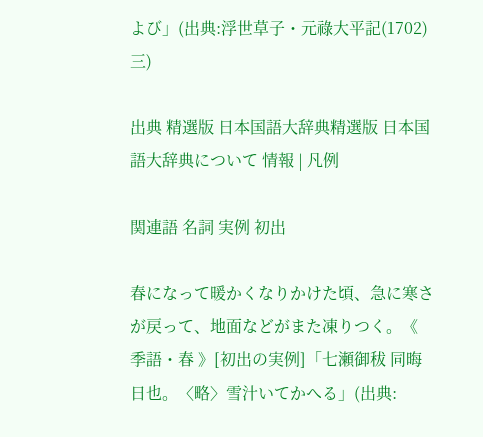よび」(出典:浮世草子・元祿大平記(1702)三)

出典 精選版 日本国語大辞典精選版 日本国語大辞典について 情報 | 凡例

関連語 名詞 実例 初出

春になって暖かくなりかけた頃、急に寒さが戻って、地面などがまた凍りつく。《 季語・春 》[初出の実例]「七瀬御秡 同晦日也。〈略〉雪汁いてかへる」(出典: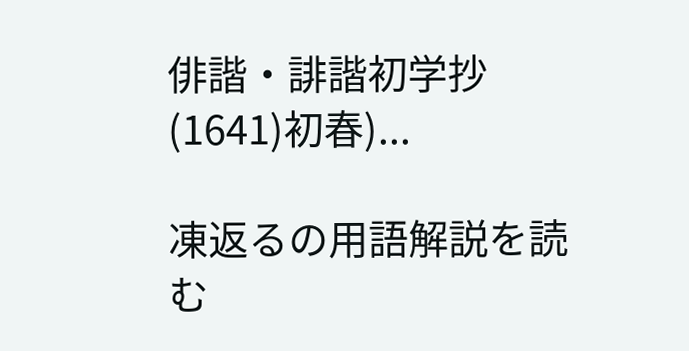俳諧・誹諧初学抄(1641)初春)...

凍返るの用語解説を読む